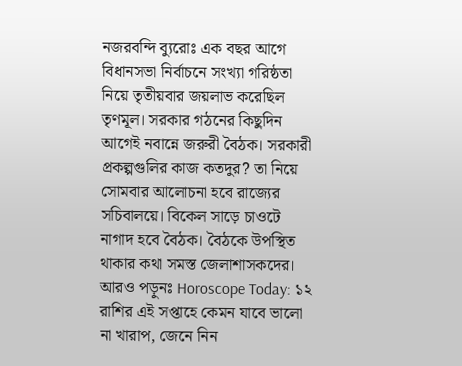নজরবন্দি ব্যুরোঃ এক বছর আগে বিধানসভা নির্বাচনে সংখ্যা গরিষ্ঠতা নিয়ে তৃতীয়বার জয়লাভ করেছিল তৃণমূল। সরকার গঠনের কিছুদিন আগেই নবান্নে জরুরী বৈঠক। সরকারী প্রকল্পগুলির কাজ কতদুর? তা নিয়ে সোমবার আলোচনা হবে রাজ্যের সচিবালয়ে। বিকেল সাড়ে চাওটে নাগাদ হবে বৈঠক। বৈঠকে উপস্থিত থাকার কথা সমস্ত জেলাশাসকদের।
আরও পড়ুনঃ Horoscope Today: ১২ রাশির এই সপ্তাহে কেমন যাবে ভালো না খারাপ, জেনে নিন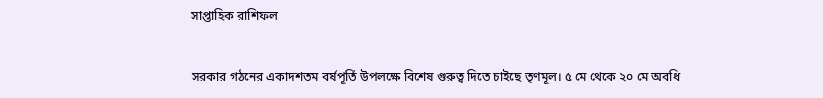সাপ্তাহিক রাশিফল


সরকার গঠনের একাদশতম বর্ষপূর্তি উপলক্ষে বিশেষ গুরুত্ব দিতে চাইছে তৃণমূল। ৫ মে থেকে ২০ মে অবধি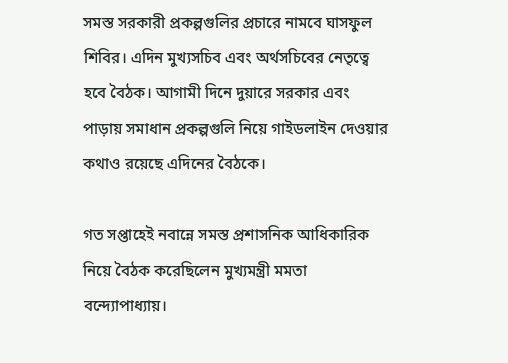সমস্ত সরকারী প্রকল্পগুলির প্রচারে নামবে ঘাসফুল শিবির। এদিন মুখ্যসচিব এবং অর্থসচিবের নেতৃত্বে হবে বৈঠক। আগামী দিনে দুয়ারে সরকার এবং পাড়ায় সমাধান প্রকল্পগুলি নিয়ে গাইডলাইন দেওয়ার কথাও রয়েছে এদিনের বৈঠকে।

গত সপ্তাহেই নবান্নে সমস্ত প্রশাসনিক আধিকারিক নিয়ে বৈঠক করেছিলেন মুখ্যমন্ত্রী মমতা বন্দ্যোপাধ্যায়।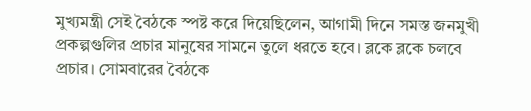মুখ্যমন্ত্রী সেই বৈঠকে স্পষ্ট করে দিয়েছিলেন, আগামী দিনে সমস্ত জনমুখী প্রকল্পগুলির প্রচার মানুষের সামনে তুলে ধরতে হবে। ব্লকে ব্লকে চলবে প্রচার। সোমবারের বৈঠকে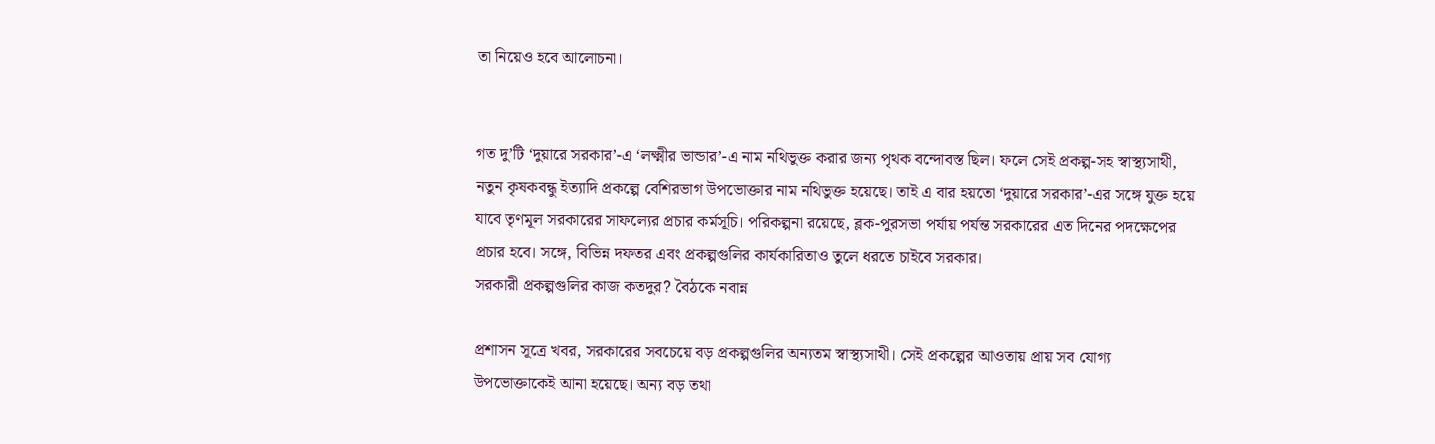তা নিয়েও হবে আলোচনা।


গত দু’টি ‘দুয়ারে সরকার’-এ ‘লক্ষ্মীর ভান্ডার’-এ নাম নথিভুক্ত করার জন্য পৃথক বন্দোবস্ত ছিল। ফলে সেই প্রকল্প-সহ স্বাস্থ্যসাথী, নতুন কৃষকবন্ধু ইত্যাদি প্রকল্পে বেশিরভাগ উপভোক্তার নাম নথিভুক্ত হয়েছে। তাই এ বার হয়তো ‘দুয়ারে সরকার’-এর সঙ্গে যুক্ত হয়ে যাবে তৃণমূল সরকারের সাফল্যের প্রচার কর্মসূচি। পরিকল্পনা রয়েছে, ব্লক-পুরসভা পর্যায় পর্যন্ত সরকারের এত দিনের পদক্ষেপের প্রচার হবে। সঙ্গে, বিভিন্ন দফতর এবং প্রকল্পগুলির কার্যকারিতাও তুলে ধরতে চাইবে সরকার।
সরকারী প্রকল্পগুলির কাজ কতদুর? বৈঠকে নবান্ন

প্রশাসন সূত্রে খবর, সরকারের সবচেয়ে বড় প্রকল্পগুলির অন্যতম স্বাস্থ্যসাথী। সেই প্রকল্পের আওতায় প্রায় সব যোগ্য উপভোক্তাকেই আনা হয়েছে। অন্য বড় তথা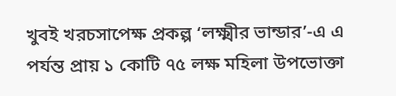খুবই খরচসাপেক্ষ প্রকল্প ‘লক্ষ্মীর ভান্ডার’-এ এ পর্যন্ত প্রায় ১ কোটি ৭৫ লক্ষ মহিলা উপভোক্তা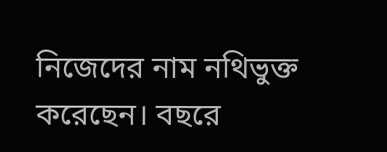নিজেদের নাম নথিভুক্ত করেছেন। বছরে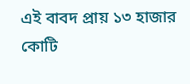এই বাবদ প্রায় ১৩ হাজার কোটি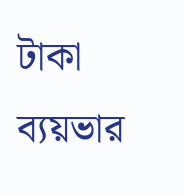টাকা ব্যয়ভার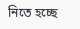নিতে হচ্ছে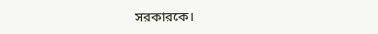সরকারকে।